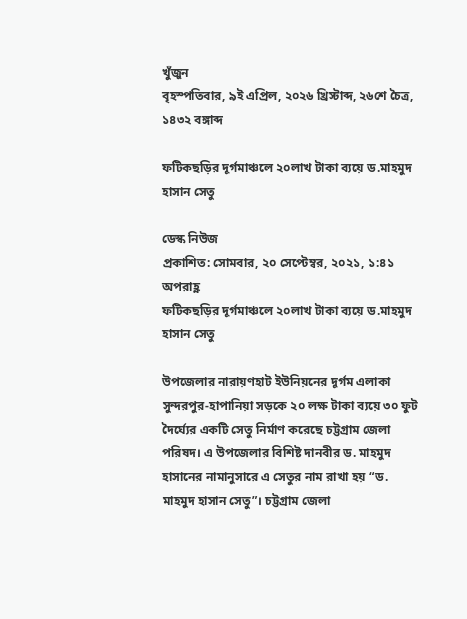খুঁজুন
বৃহস্পতিবার, ৯ই এপ্রিল, ২০২৬ খ্রিস্টাব্দ, ২৬শে চৈত্র, ১৪৩২ বঙ্গাব্দ

ফটিকছড়ির দূর্গমাঞ্চলে ২০লাখ টাকা ব্যয়ে ড.মাহমুদ হাসান সেতু

ডেস্ক নিউজ
প্রকাশিত: সোমবার, ২০ সেপ্টেম্বর, ২০২১, ১:৪১ অপরাহ্ণ
ফটিকছড়ির দূর্গমাঞ্চলে ২০লাখ টাকা ব্যয়ে ড.মাহমুদ হাসান সেতু

উপজেলার নারায়ণহাট ইউনিয়নের দূর্গম এলাকা সুন্দরপুর-হাপানিয়া সড়কে ২০ লক্ষ টাকা ব্যয়ে ৩০ ফুট দৈর্ঘ্যের একটি সেতু নির্মাণ করেছে চট্টগ্রাম জেলা পরিষদ। এ উপজেলার বিশিষ্ট দানবীর ড. মাহমুদ হাসানের নামানুসারে এ সেতুর নাম রাখা হয় “ড. মাহমুদ হাসান সেতু”। চট্টগ্রাম জেলা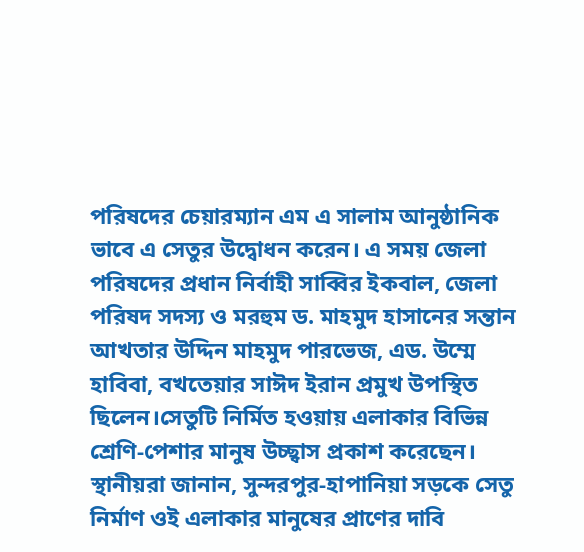পরিষদের চেয়ারম্যান এম এ সালাম আনুষ্ঠানিক ভাবে এ সেতুর উদ্বোধন করেন। এ সময় জেলা পরিষদের প্রধান নির্বাহী সাব্বির ইকবাল, জেলা পরিষদ সদস্য ও মরহুম ড. মাহমুদ হাসানের সন্তান আখতার উদ্দিন মাহমুদ পারভেজ, এড. উম্মে হাবিবা, বখতেয়ার সাঈদ ইরান প্রমুখ উপস্থিত ছিলেন।সেতুটি নির্মিত হওয়ায় এলাকার বিভিন্ন শ্রেণি-পেশার মানুষ উচ্ছ্বাস প্রকাশ করেছেন। স্থানীয়রা জানান, সুন্দরপুর-হাপানিয়া সড়কে সেতু নির্মাণ ওই এলাকার মানুষের প্রাণের দাবি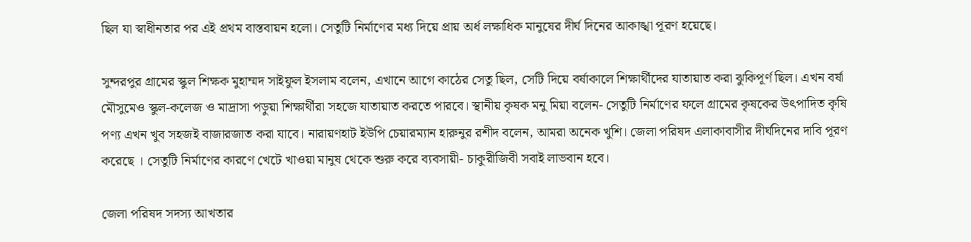ছিল যা স্বাধীনতার পর এই প্রথম বাস্তবায়ন হলো। সেতুটি নির্মাণের মধ্য দিয়ে প্রায় অর্ধ লক্ষাধিক মানুষের দীর্ঘ দিনের আকাঙ্খা পূরণ হয়েছে।

সুন্দরপুর গ্রামের স্কুল শিক্ষক মুহাম্মদ সাইফুল ইসলাম বলেন, এখানে আগে কাঠের সেতু ছিল, সেটি দিয়ে বর্ষাকালে শিক্ষার্থীদের যাতায়াত করা ঝুকিপূর্ণ ছিল। এখন বর্ষা মৌসুমেও স্কুল-কলেজ ও মাদ্রাসা পড়ুয়া শিক্ষার্থীরা সহজে যাতায়াত করতে পারবে। স্থানীয় কৃষক মনু মিয়া বলেন- সেতুটি নির্মাণের ফলে গ্রামের কৃষকের উৎপাদিত কৃষি পণ্য এখন খুব সহজই বাজারজাত করা যাবে। নারায়ণহাট ইউপি চেয়ারম্যান হারুনুর রশীদ বলেন, আমরা অনেক খুশি। জেলা পরিষদ এলাকাবাসীর দীর্ঘদিনের দাবি পূরণ করেছে । সেতুটি নির্মাণের কারণে খেটে খাওয়া মানুষ থেকে শুরু করে ব্যবসায়ী- চাকুরীজিবী সবাই লাভবান হবে।

জেলা পরিষদ সদস্য আখতার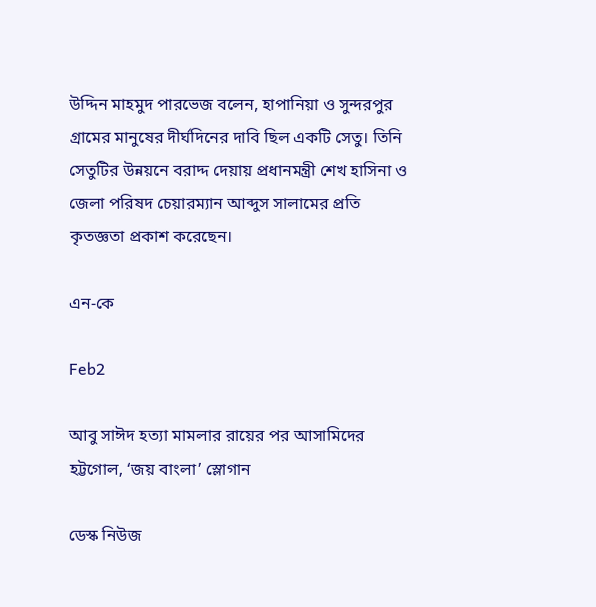উদ্দিন মাহমুদ পারভেজ বলেন, হাপানিয়া ও সুন্দরপুর গ্রামের মানুষের দীর্ঘদিনের দাবি ছিল এক‌টি সেতু। তিনি সেতুটির উন্নয়নে বরাদ্দ দেয়ায় প্রধানমন্ত্রী শেখ হাসিনা ও জেলা পরিষদ চেয়ারম্যান আব্দুস সালামের প্রতি কৃতজ্ঞতা প্রকাশ করেছেন।

এন-কে

Feb2

আবু সাঈদ হত্যা মামলার রায়ের পর আসামিদের হট্টগোল, ‘জয় বাংলা’ স্লোগান

ডেস্ক নিউজ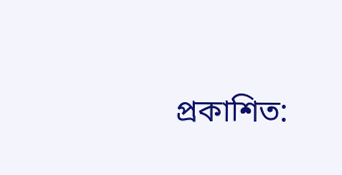প্রকাশিত: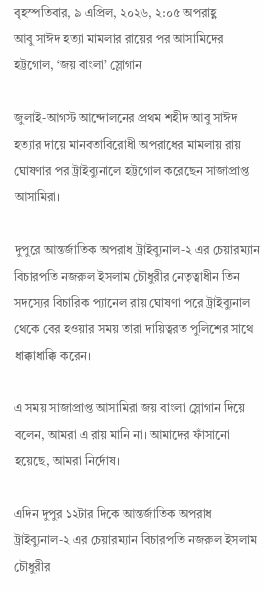বৃহস্পতিবার, ৯ এপ্রিল, ২০২৬, ২:০৫ অপরাহ্ণ
আবু সাঈদ হত্যা মামলার রায়ের পর আসামিদের হট্টগোল, ‘জয় বাংলা’ স্লোগান

জুলাই-আগস্ট আন্দোলনের প্রথম শহীদ আবু সাঈদ হত্যার দায়ে মানবতাবিরোধী অপরাধের মামলায় রায় ঘোষণার পর ট্রাইব্যুনালে হট্টগোল করেছেন সাজাপ্রাপ্ত আসামিরা।

দুপুরে আন্তর্জাতিক অপরাধ ট্রাইব্যুনাল-২ এর চেয়ারম্যান বিচারপতি নজরুল ইসলাম চৌধুরীর নেতৃত্বাধীন তিন সদস্যের বিচারিক প্যানেল রায় ঘোষণা পরে ট্রাইব্যুনাল থেকে বের হওয়ার সময় তারা দায়িত্বরত পুলিশের সাথে ধাক্কাধাক্কি করেন।

এ সময় সাজাপ্রাপ্ত আসামিরা জয় বাংলা স্লোগান দিয়ে বলেন, আমরা এ রায় মানি না। আমাদের ফাঁসানো হয়েছে, আমরা নির্দোষ।

এদিন দুপুর ১২টার দিকে আন্তর্জাতিক অপরাধ ট্রাইব্যুনাল-২ এর চেয়ারম্যান বিচারপতি নজরুল ইসলাম চৌধুরীর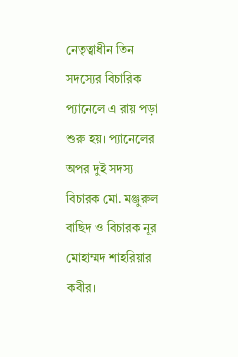নেতৃত্বাধীন তিন সদস্যের বিচারিক প্যানেলে এ রায় পড়া শুরু হয়। প্যানেলের অপর দুই সদস্য বিচারক মো. মঞ্জুরুল বাছিদ ও বিচারক নূর মোহাম্মদ শাহরিয়ার কবীর।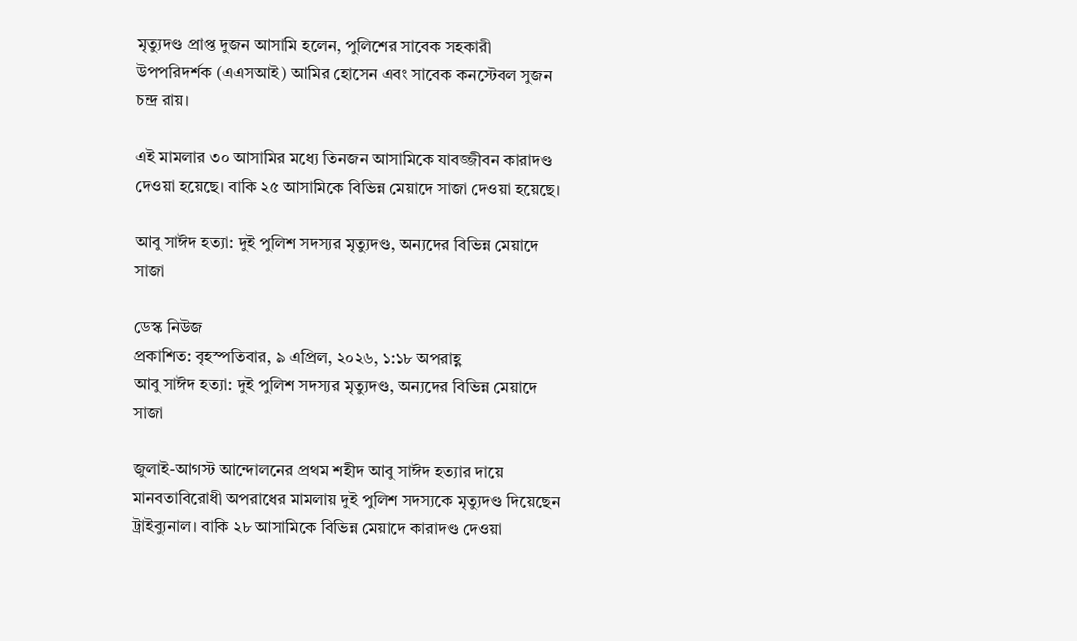মৃত্যুদণ্ড প্রাপ্ত দুজন আসামি হলেন, পুলিশের সাবেক সহকারী উপপরিদর্শক (এএসআই) আমির হোসেন এবং সাবেক কনস্টেবল সুজন চন্দ্র রায়।

এই মামলার ৩০ আসামির মধ্যে তিনজন আসামিকে যাবজ্জীবন কারাদণ্ড দেওয়া হয়েছে। বাকি ২৫ আসামিকে বিভিন্ন মেয়াদে সাজা দেওয়া হয়েছে।

আবু সাঈদ হত্যা: দুই পুলিশ সদস্যর মৃত্যুদণ্ড, অন্যদের বিভিন্ন মেয়াদে সাজা

ডেস্ক নিউজ
প্রকাশিত: বৃহস্পতিবার, ৯ এপ্রিল, ২০২৬, ১:১৮ অপরাহ্ণ
আবু সাঈদ হত্যা: দুই পুলিশ সদস্যর মৃত্যুদণ্ড, অন্যদের বিভিন্ন মেয়াদে সাজা

জুলাই-আগস্ট আন্দোলনের প্রথম শহীদ আবু সাঈদ হত্যার দায়ে মানবতাবিরোধী অপরাধের মামলায় দুই পুলিশ সদস্যকে মৃত্যুদণ্ড দিয়েছেন ট্রাইব্যুনাল। বাকি ২৮ আসামিকে বিভিন্ন মেয়াদে কারাদণ্ড দেওয়া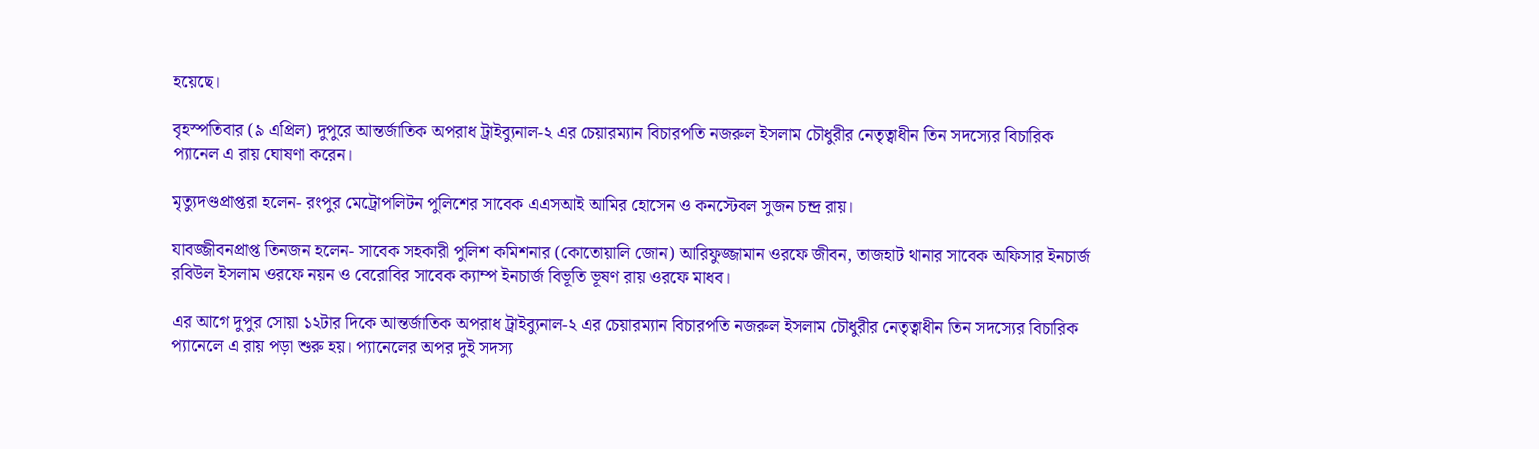হয়েছে।

বৃহস্পতিবার (৯ এপ্রিল) দুপুরে আন্তর্জাতিক অপরাধ ট্রাইব্যুনাল-২ এর চেয়ারম্যান বিচারপতি নজরুল ইসলাম চৌধুরীর নেতৃত্বাধীন তিন সদস্যের বিচারিক প্যানেল এ রায় ঘোষণা করেন।

মৃত্যুদণ্ডপ্রাপ্তরা হলেন- রংপুর মেট্রোপলিটন পুলিশের সাবেক এএসআই আমির হোসেন ও কনস্টেবল সুজন চন্দ্র রায়।

যাবজ্জীবনপ্রাপ্ত তিনজন হলেন- সাবেক সহকারী পুলিশ কমিশনার (কোতোয়ালি জোন) আরিফুজ্জামান ওরফে জীবন, তাজহাট থানার সাবেক অফিসার ইনচার্জ রবিউল ইসলাম ওরফে নয়ন ও বেরোবির সাবেক ক্যাম্প ইনচার্জ বিভূতি ভূষণ রায় ওরফে মাধব।

এর আগে দুপুর সোয়া ১২টার দিকে আন্তর্জাতিক অপরাধ ট্রাইব্যুনাল-২ এর চেয়ারম্যান বিচারপতি নজরুল ইসলাম চৌধুরীর নেতৃত্বাধীন তিন সদস্যের বিচারিক প্যানেলে এ রায় পড়া শুরু হয়। প্যানেলের অপর দুই সদস্য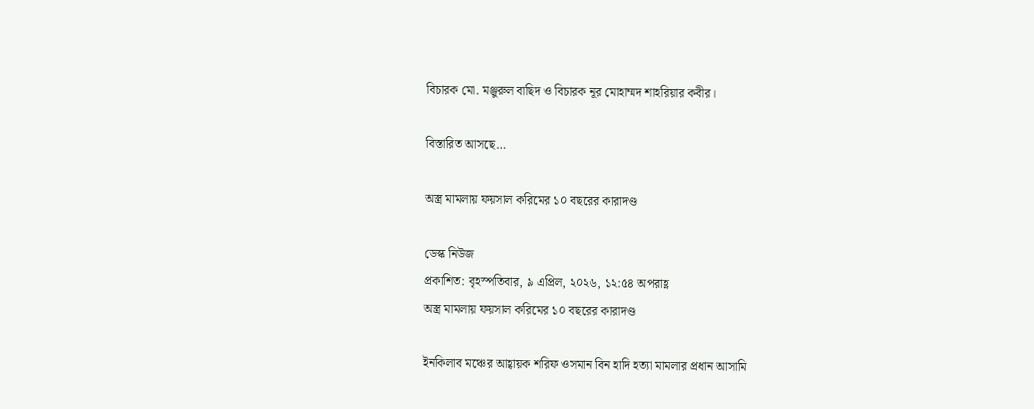বিচারক মো. মঞ্জুরুল বাছিদ ও বিচারক নূর মোহাম্মদ শাহরিয়ার কবীর।

বিস্তারিত আসছে…

অস্ত্র মামলায় ফয়সাল করিমের ১০ বছরের কারাদণ্ড

ডেস্ক নিউজ
প্রকাশিত: বৃহস্পতিবার, ৯ এপ্রিল, ২০২৬, ১২:৫৪ অপরাহ্ণ
অস্ত্র মামলায় ফয়সাল করিমের ১০ বছরের কারাদণ্ড

ইনকিলাব মঞ্চের আহ্বায়ক শরিফ ওসমান বিন হাদি হত্যা মামলার প্রধান আসামি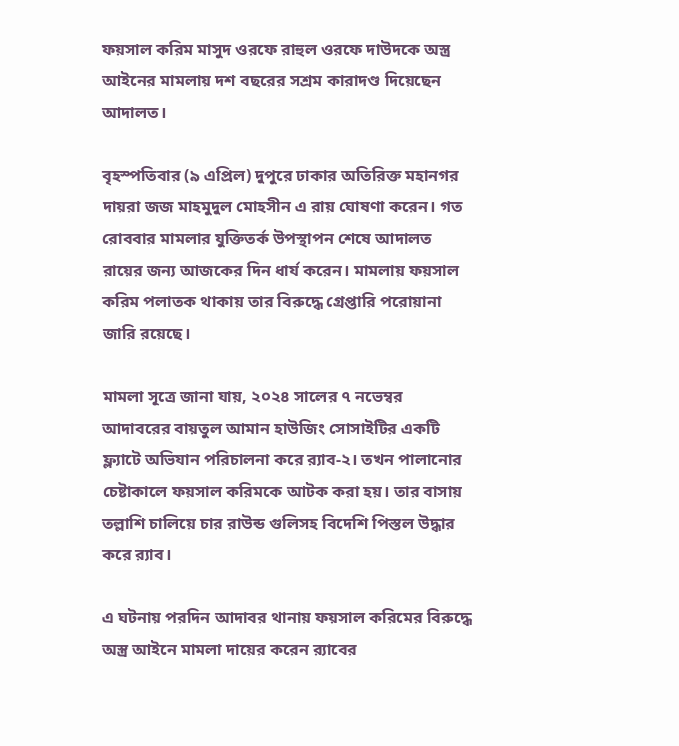ফয়সাল করিম মাসুদ ওরফে রাহুল ওরফে দাউদকে অস্ত্র আইনের মামলায় দশ বছরের সশ্রম কারাদণ্ড দিয়েছেন আদালত।

বৃহস্পতিবার (৯ এপ্রিল) দুপুরে ঢাকার অতিরিক্ত মহানগর দায়রা জজ মাহমুদুল মোহসীন এ রায় ঘোষণা করেন। গত রোববার মামলার যুক্তিতর্ক উপস্থাপন শেষে আদালত রায়ের জন্য আজকের দিন ধার্য করেন। মামলায় ফয়সাল করিম পলাতক থাকায় তার বিরুদ্ধে গ্রেপ্তারি পরোয়ানা জারি রয়েছে।

মামলা সূত্রে জানা যায়, ২০২৪ সালের ৭ নভেম্বর আদাবরের বায়তুল আমান হাউজিং সোসাইটির একটি ফ্ল্যাটে অভিযান পরিচালনা করে র‌্যাব-২। তখন পালানোর চেষ্টাকালে ফয়সাল করিমকে আটক করা হয়। তার বাসায় তল্লাশি চালিয়ে চার রাউন্ড গুলিসহ বিদেশি পিস্তল উদ্ধার করে র‌্যাব।

এ ঘটনায় পরদিন আদাবর থানায় ফয়সাল করিমের বিরুদ্ধে অস্ত্র আইনে মামলা দায়ের করেন র‌্যাবের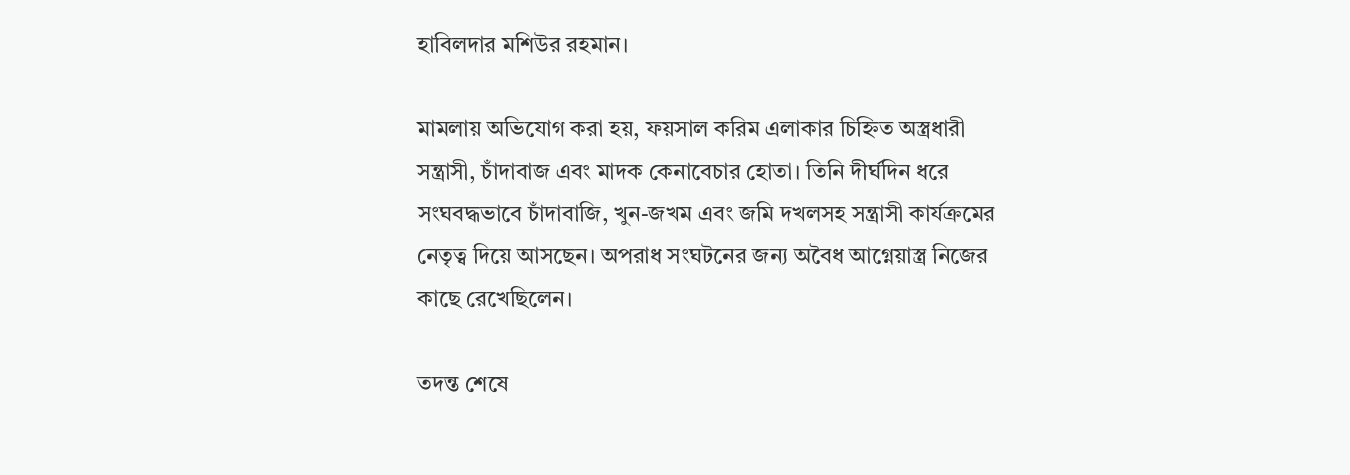হাবিলদার মশিউর রহমান।

মামলায় অভিযোগ করা হয়, ফয়সাল করিম এলাকার চিহ্নিত অস্ত্রধারী সন্ত্রাসী, চাঁদাবাজ এবং মাদক কেনাবেচার হোতা। তিনি দীর্ঘদিন ধরে সংঘবদ্ধভাবে চাঁদাবাজি, খুন-জখম এবং জমি দখলসহ সন্ত্রাসী কার্যক্রমের নেতৃত্ব দিয়ে আসছেন। অপরাধ সংঘটনের জন্য অবৈধ আগ্নেয়াস্ত্র নিজের কাছে রেখেছিলেন।

তদন্ত শেষে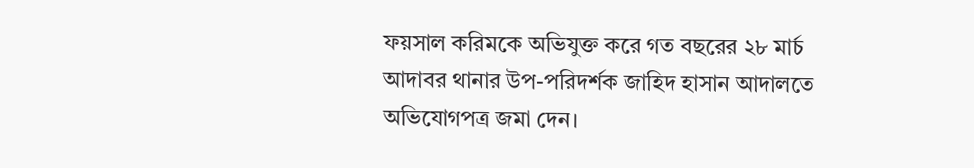ফয়সাল করিমকে অভিযুক্ত করে গত বছরের ২৮ মার্চ আদাবর থানার উপ-পরিদর্শক জাহিদ হাসান আদালতে অভিযোগপত্র জমা দেন।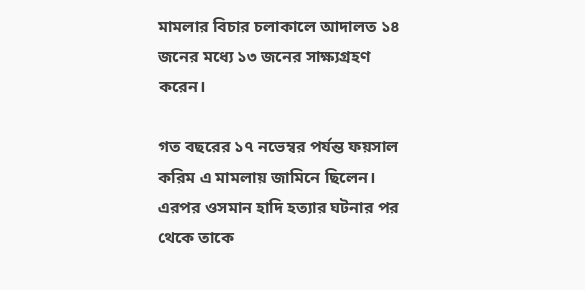মামলার বিচার চলাকালে আদালত ১৪ জনের মধ্যে ১৩ জনের সাক্ষ্যগ্রহণ করেন।

গত বছরের ১৭ নভেম্বর পর্যন্ত ফয়সাল করিম এ মামলায় জামিনে ছিলেন। এরপর ওসমান হাদি হত্যার ঘটনার পর থেকে তাকে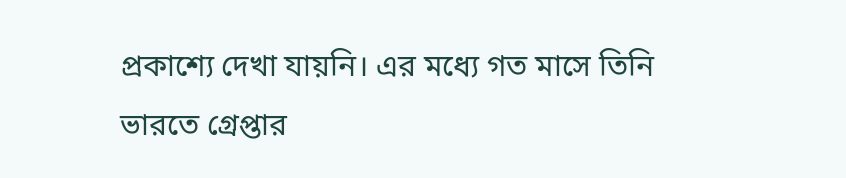প্রকাশ্যে দেখা যায়নি। এর মধ্যে গত মাসে তিনি ভারতে গ্রেপ্তার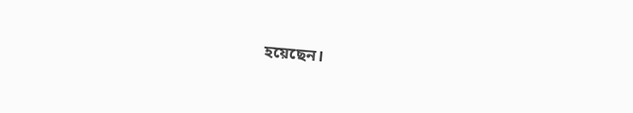হয়েছেন।